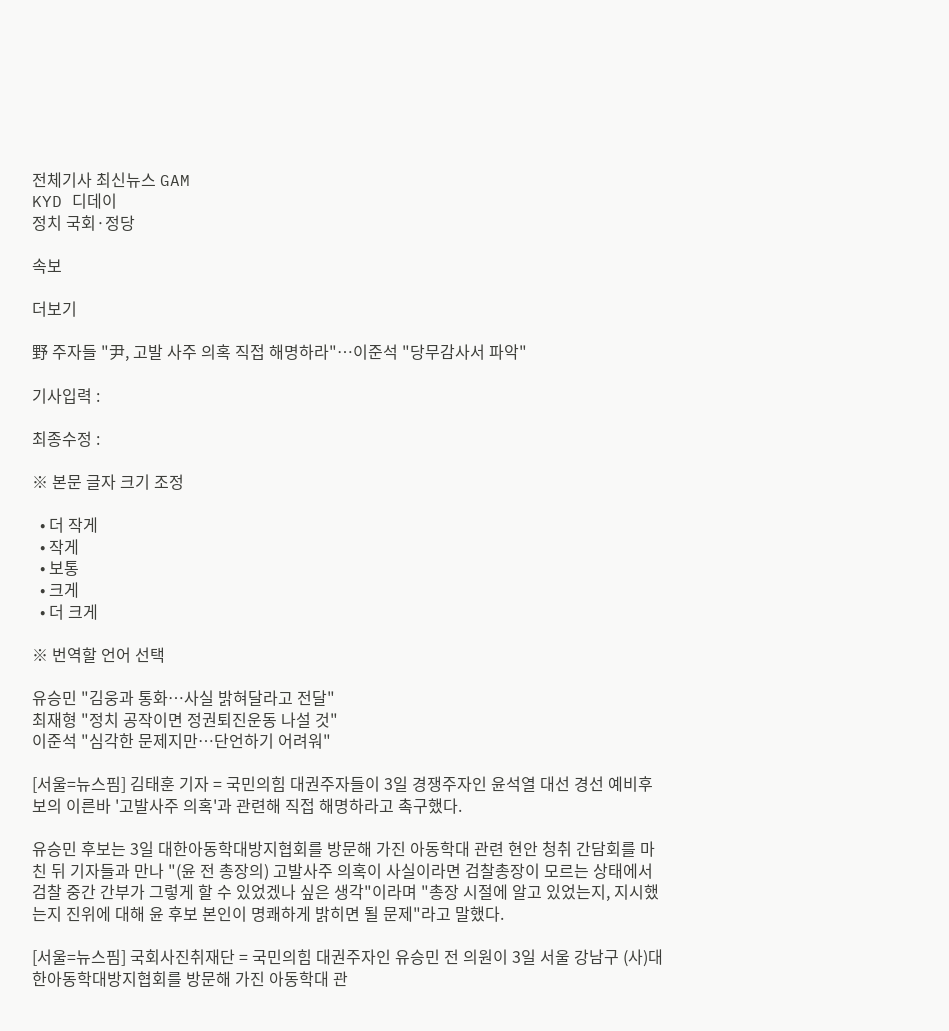전체기사 최신뉴스 GAM
KYD 디데이
정치 국회·정당

속보

더보기

野 주자들 "尹, 고발 사주 의혹 직접 해명하라"…이준석 "당무감사서 파악"

기사입력 :

최종수정 :

※ 본문 글자 크기 조정

  • 더 작게
  • 작게
  • 보통
  • 크게
  • 더 크게

※ 번역할 언어 선택

유승민 "김웅과 통화…사실 밝혀달라고 전달"
최재형 "정치 공작이면 정권퇴진운동 나설 것"
이준석 "심각한 문제지만…단언하기 어려워"

[서울=뉴스핌] 김태훈 기자 = 국민의힘 대권주자들이 3일 경쟁주자인 윤석열 대선 경선 예비후보의 이른바 '고발사주 의혹'과 관련해 직접 해명하라고 촉구했다.

유승민 후보는 3일 대한아동학대방지협회를 방문해 가진 아동학대 관련 현안 청취 간담회를 마친 뒤 기자들과 만나 "(윤 전 총장의) 고발사주 의혹이 사실이라면 검찰총장이 모르는 상태에서 검찰 중간 간부가 그렇게 할 수 있었겠나 싶은 생각"이라며 "총장 시절에 알고 있었는지, 지시했는지 진위에 대해 윤 후보 본인이 명쾌하게 밝히면 될 문제"라고 말했다.

[서울=뉴스핌] 국회사진취재단 = 국민의힘 대권주자인 유승민 전 의원이 3일 서울 강남구 (사)대한아동학대방지협회를 방문해 가진 아동학대 관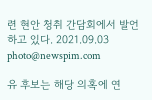련 현안 청취 간담회에서 발언하고 있다. 2021.09.03 photo@newspim.com

유 후보는 해당 의혹에 연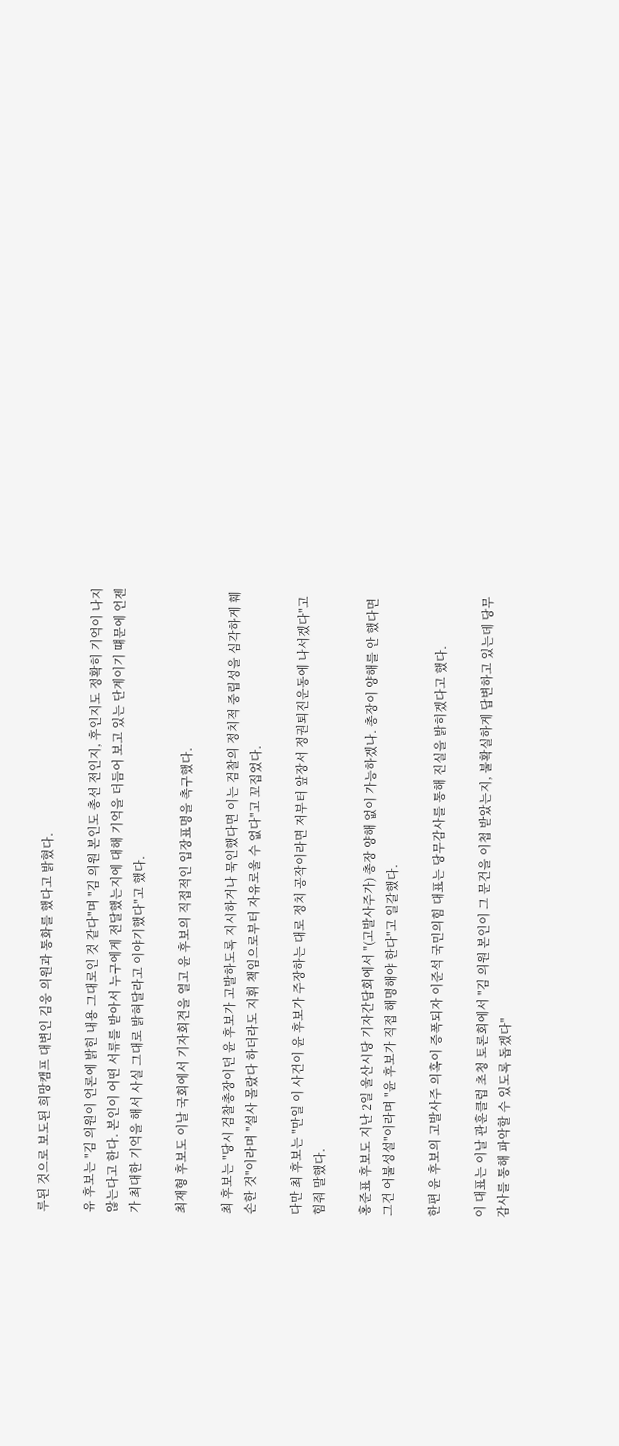루된 것으로 보도된 희망캠프 대변인 김웅 의원과 통화를 했다고 밝혔다.

유 후보는 "김 의원이 언론에 밝힌 내용 그대로인 것 같다"며 "김 의원 본인도 총선 전인지, 후인지도 정확히 기억이 나지 않는다고 한다. 본인이 어떤 서류를 받아서 누구에게 전달했는지에 대해 기억을 더듬어 보고 있는 단계이기 떄문에 언젠가 최대한 기억을 해서 사실 그대로 밝혀달라고 이야기했다"고 했다.

최재형 후보도 이날 국회에서 기자회견을 열고 윤 후보의 직접적인 입장표명을 촉구했다.

최 후보는 "당시 검찰총장이던 윤 후보가 고발하도록 지시하거나 묵인했다면 이는 검찰의 정치적 중립성을 심각하게 훼손한 것"이라며 "설사 몰랐다 하더라도 지휘 책임으로부터 자유로울 수 없다"고 꼬집었다.

다만 최 후보는 "만일 이 사건이 윤 후보가 주장하는 대로 정치 공작이라면 저부터 앞장서 정권퇴진운동에 나서겠다"고 힘줘 말했다.

홍준표 후보도 지난 2일 울산시당 기자간담회에서 "(고발사주가) 총장 양해 없이 가능하겠나. 총장이 양해를 안 했다면 그건 어불성설"이라며 "윤 후보가 직접 해명해야 한다"고 일갈했다.

한편 윤 후보의 고발사주 의혹이 증폭되자 이준석 국민의힘 대표는 당무감사를 통해 진실을 밝히겠다고 했다.

이 대표는 이날 관훈클럽 초청 토론회에서 "김 의원 본인이 그 문건을 이첩 받았는지, 불확실하게 답변하고 있는데 당무감사를 통해 파악할 수 있도록 돕겠다"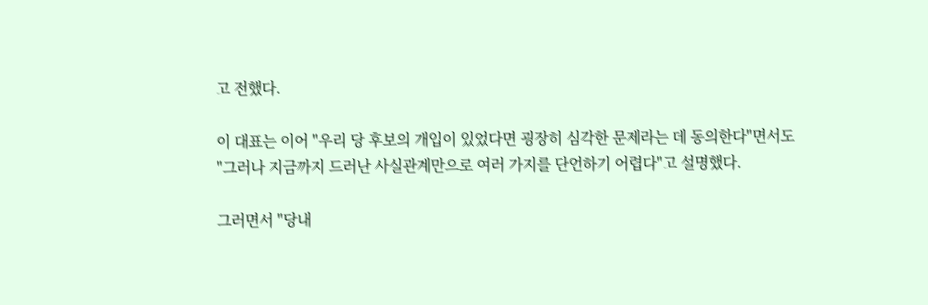고 전했다.

이 대표는 이어 "우리 당 후보의 개입이 있었다면 굉장히 심각한 문제라는 데 동의한다"면서도 "그러나 지금까지 드러난 사실관계만으로 여러 가지를 단언하기 어렵다"고 설명했다.

그러면서 "당내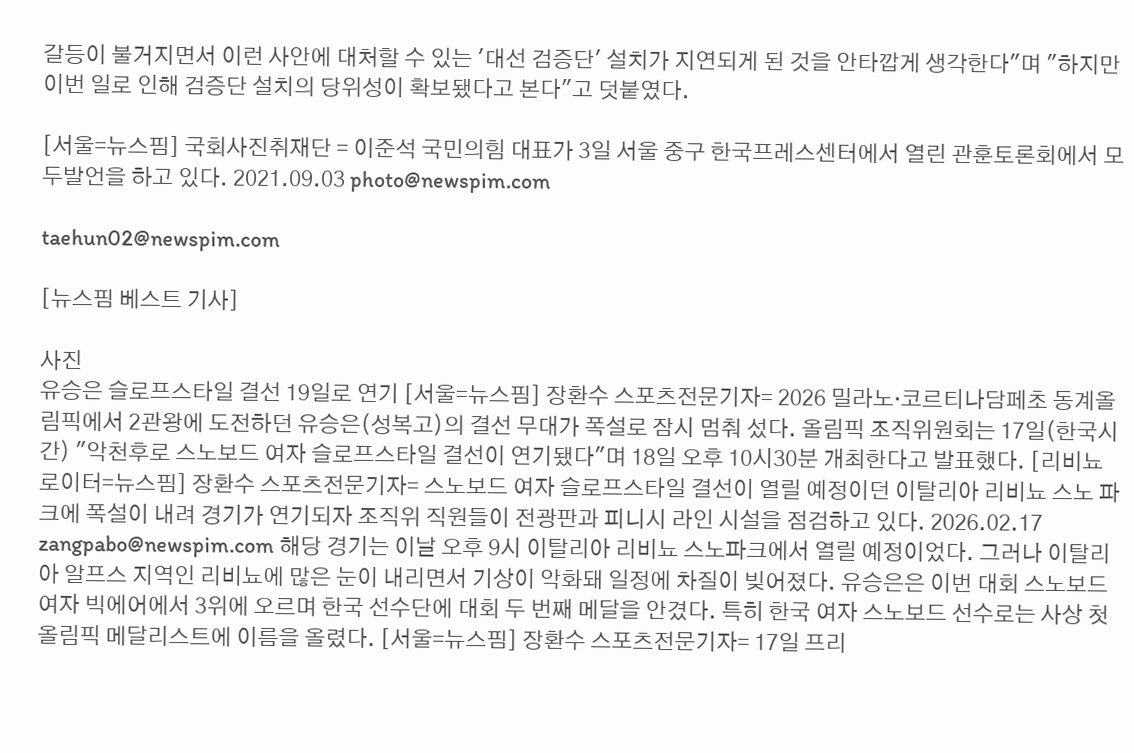갈등이 불거지면서 이런 사안에 대처할 수 있는 '대선 검증단' 설치가 지연되게 된 것을 안타깝게 생각한다"며 "하지만 이번 일로 인해 검증단 설치의 당위성이 확보됐다고 본다"고 덧붙였다.

[서울=뉴스핌] 국회사진취재단 = 이준석 국민의힘 대표가 3일 서울 중구 한국프레스센터에서 열린 관훈토론회에서 모두발언을 하고 있다. 2021.09.03 photo@newspim.com

taehun02@newspim.com

[뉴스핌 베스트 기사]

사진
유승은 슬로프스타일 결선 19일로 연기 [서울=뉴스핌] 장환수 스포츠전문기자= 2026 밀라노·코르티나담페초 동계올림픽에서 2관왕에 도전하던 유승은(성복고)의 결선 무대가 폭설로 잠시 멈춰 섰다. 올림픽 조직위원회는 17일(한국시간) "악천후로 스노보드 여자 슬로프스타일 결선이 연기됐다"며 18일 오후 10시30분 개최한다고 발표했다. [리비뇨 로이터=뉴스핌] 장환수 스포츠전문기자= 스노보드 여자 슬로프스타일 결선이 열릴 예정이던 이탈리아 리비뇨 스노 파크에 폭설이 내려 경기가 연기되자 조직위 직원들이 전광판과 피니시 라인 시설을 점검하고 있다. 2026.02.17 zangpabo@newspim.com 해당 경기는 이날 오후 9시 이탈리아 리비뇨 스노파크에서 열릴 예정이었다. 그러나 이탈리아 알프스 지역인 리비뇨에 많은 눈이 내리면서 기상이 악화돼 일정에 차질이 빚어졌다. 유승은은 이번 대회 스노보드 여자 빅에어에서 3위에 오르며 한국 선수단에 대회 두 번째 메달을 안겼다. 특히 한국 여자 스노보드 선수로는 사상 첫 올림픽 메달리스트에 이름을 올렸다. [서울=뉴스핌] 장환수 스포츠전문기자= 17일 프리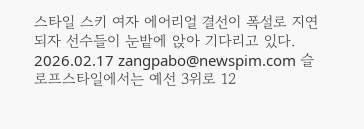스타일 스키 여자 에어리얼 결선이 폭설로 지연되자 선수들이 눈밭에 앉아 기다리고 있다. 2026.02.17 zangpabo@newspim.com 슬로프스타일에서는 예선 3위로 12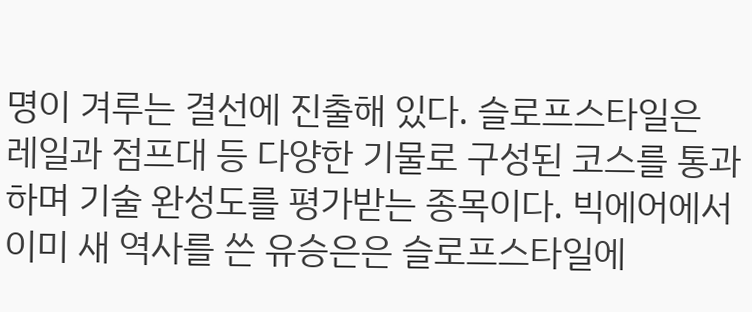명이 겨루는 결선에 진출해 있다. 슬로프스타일은 레일과 점프대 등 다양한 기물로 구성된 코스를 통과하며 기술 완성도를 평가받는 종목이다. 빅에어에서 이미 새 역사를 쓴 유승은은 슬로프스타일에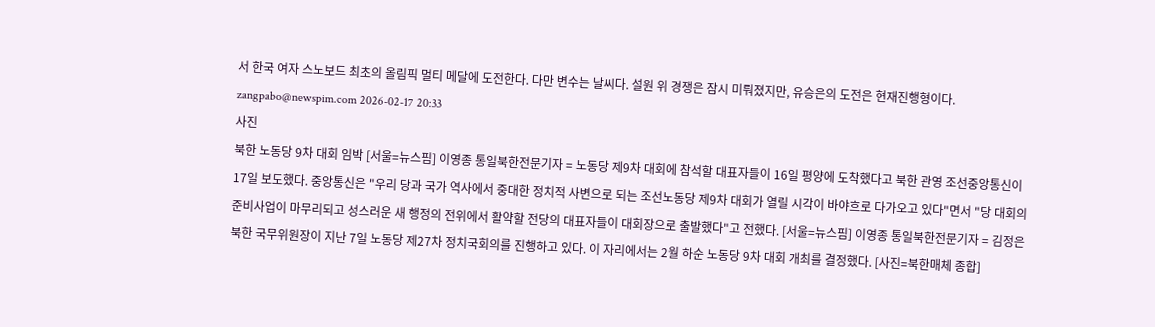서 한국 여자 스노보드 최초의 올림픽 멀티 메달에 도전한다. 다만 변수는 날씨다. 설원 위 경쟁은 잠시 미뤄졌지만, 유승은의 도전은 현재진행형이다. zangpabo@newspim.com 2026-02-17 20:33
사진
북한 노동당 9차 대회 임박 [서울=뉴스핌] 이영종 통일북한전문기자 = 노동당 제9차 대회에 참석할 대표자들이 16일 평양에 도착했다고 북한 관영 조선중앙통신이 17일 보도했다. 중앙통신은 "우리 당과 국가 역사에서 중대한 정치적 사변으로 되는 조선노동당 제9차 대회가 열릴 시각이 바야흐로 다가오고 있다"면서 "당 대회의 준비사업이 마무리되고 성스러운 새 행정의 전위에서 활약할 전당의 대표자들이 대회장으로 출발했다"고 전했다. [서울=뉴스핌] 이영종 통일북한전문기자 = 김정은 북한 국무위원장이 지난 7일 노동당 제27차 정치국회의를 진행하고 있다. 이 자리에서는 2월 하순 노동당 9차 대회 개최를 결정했다. [사진=북한매체 종합]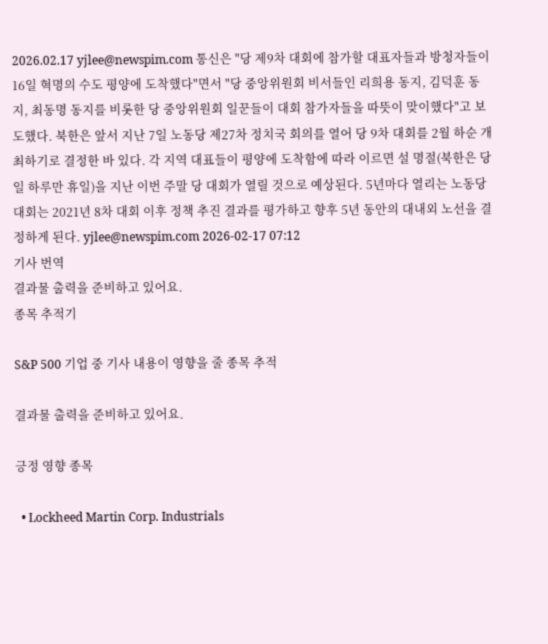2026.02.17 yjlee@newspim.com 통신은 "당 제9차 대회에 참가할 대표자들과 방청자들이 16일 혁명의 수도 평양에 도착했다"면서 "당 중앙위원회 비서들인 리희용 동지, 김덕훈 동지, 최동명 동지를 비롯한 당 중앙위원회 일꾼들이 대회 참가자들을 따뜻이 맞이했다"고 보도했다. 북한은 앞서 지난 7일 노동당 제27차 정치국 회의를 열어 당 9차 대회를 2월 하순 개최하기로 결정한 바 있다. 각 지역 대표들이 평양에 도착함에 따라 이르면 설 명절(북한은 당일 하루만 휴일)을 지난 이번 주말 당 대회가 열릴 것으로 예상된다. 5년마다 열리는 노동당 대회는 2021년 8차 대회 이후 정책 추진 결과를 평가하고 향후 5년 동안의 대내외 노선을 결정하게 된다. yjlee@newspim.com 2026-02-17 07:12
기사 번역
결과물 출력을 준비하고 있어요.
종목 추적기

S&P 500 기업 중 기사 내용이 영향을 줄 종목 추적

결과물 출력을 준비하고 있어요.

긍정 영향 종목

  • Lockheed Martin Corp. Industrials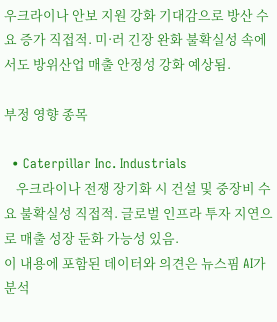우크라이나 안보 지원 강화 기대감으로 방산 수요 증가 직접적. 미·러 긴장 완화 불확실성 속에서도 방위산업 매출 안정성 강화 예상됨.

부정 영향 종목

  • Caterpillar Inc. Industrials
    우크라이나 전쟁 장기화 시 건설 및 중장비 수요 불확실성 직접적. 글로벌 인프라 투자 지연으로 매출 성장 둔화 가능성 있음.
이 내용에 포함된 데이터와 의견은 뉴스핌 AI가 분석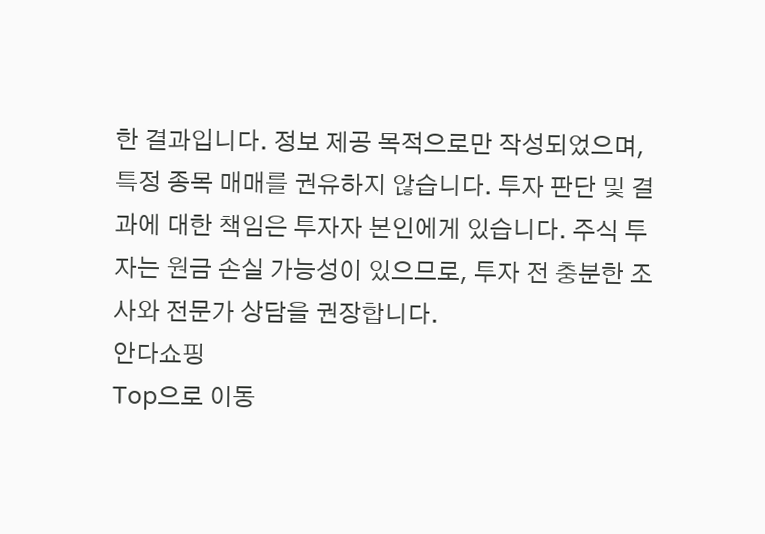한 결과입니다. 정보 제공 목적으로만 작성되었으며, 특정 종목 매매를 권유하지 않습니다. 투자 판단 및 결과에 대한 책임은 투자자 본인에게 있습니다. 주식 투자는 원금 손실 가능성이 있으므로, 투자 전 충분한 조사와 전문가 상담을 권장합니다.
안다쇼핑
Top으로 이동